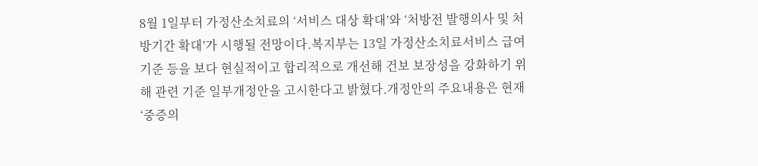8월 1일부터 가정산소치료의 ‘서비스 대상 확대’와 ‘처방전 발행의사 및 처방기간 확대’가 시행될 전망이다.복지부는 13일 가정산소치료서비스 급여기준 등을 보다 현실적이고 합리적으로 개선해 건보 보장성을 강화하기 위해 관련 기준 일부개정안을 고시한다고 밝혔다.개정안의 주요내용은 현재 ‘중증의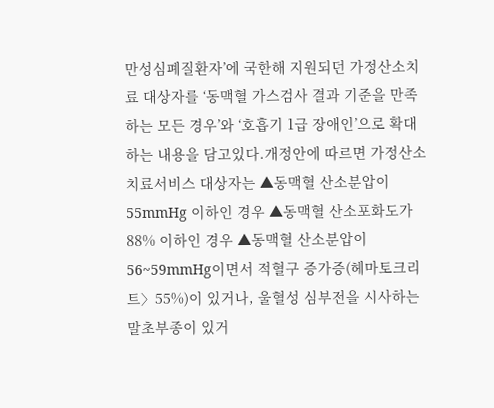만성심폐질환자’에 국한해 지원되던 가정산소치료 대상자를 ‘동맥혈 가스검사 결과 기준을 만족하는 모든 경우’와 ‘호흡기 1급 장애인’으로 확대하는 내용을 담고있다.개정안에 따르면 가정산소치료서비스 대상자는 ▲동맥혈 산소분압이 55mmHg 이하인 경우 ▲동맥혈 산소포화도가 88% 이하인 경우 ▲동맥혈 산소분압이 56~59mmHg이면서 적혈구 증가증(헤마토크리트〉55%)이 있거나, 울혈성 심부전을 시사하는 말초부종이 있거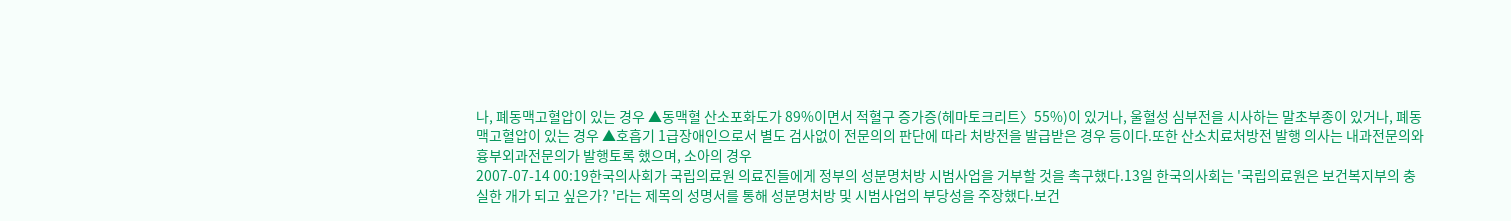나, 폐동맥고혈압이 있는 경우 ▲동맥혈 산소포화도가 89%이면서 적혈구 증가증(헤마토크리트〉55%)이 있거나, 울혈성 심부전을 시사하는 말초부종이 있거나, 폐동맥고혈압이 있는 경우 ▲호흡기 1급장애인으로서 별도 검사없이 전문의의 판단에 따라 처방전을 발급받은 경우 등이다.또한 산소치료처방전 발행 의사는 내과전문의와 흉부외과전문의가 발행토록 했으며, 소아의 경우
2007-07-14 00:19한국의사회가 국립의료원 의료진들에게 정부의 성분명처방 시범사업을 거부할 것을 촉구했다.13일 한국의사회는 '국립의료원은 보건복지부의 충실한 개가 되고 싶은가? '라는 제목의 성명서를 통해 성분명처방 및 시범사업의 부당성을 주장했다.보건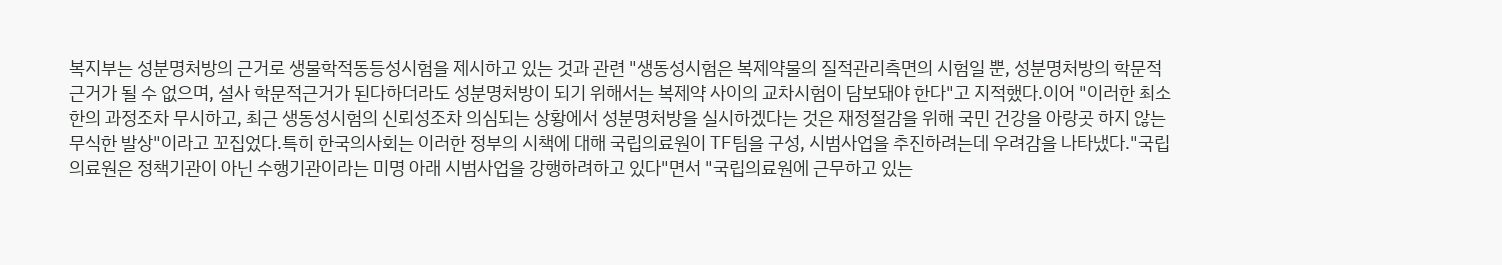복지부는 성분명처방의 근거로 생물학적동등성시험을 제시하고 있는 것과 관련 "생동성시험은 복제약물의 질적관리측면의 시험일 뿐, 성분명처방의 학문적근거가 될 수 없으며, 설사 학문적근거가 된다하더라도 성분명처방이 되기 위해서는 복제약 사이의 교차시험이 담보돼야 한다"고 지적했다.이어 "이러한 최소한의 과정조차 무시하고, 최근 생동성시험의 신뢰성조차 의심되는 상황에서 성분명처방을 실시하겠다는 것은 재정절감을 위해 국민 건강을 아랑곳 하지 않는 무식한 발상"이라고 꼬집었다.특히 한국의사회는 이러한 정부의 시책에 대해 국립의료원이 TF팀을 구성, 시범사업을 추진하려는데 우려감을 나타냈다."국립의료원은 정책기관이 아닌 수행기관이라는 미명 아래 시범사업을 강행하려하고 있다"면서 "국립의료원에 근무하고 있는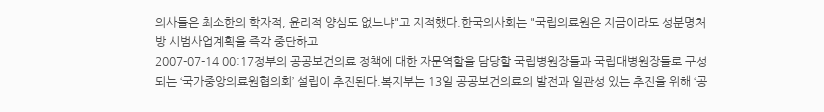의사들은 최소한의 학자적, 윤리적 양심도 없느냐"고 지적했다.한국의사회는 "국립의료원은 지금이라도 성분명처방 시범사업계획을 즉각 중단하고
2007-07-14 00:17정부의 공공보건의료 정책에 대한 자문역할을 담당할 국립병원장들과 국립대병원장들로 구성되는 ‘국가중앙의료원협의회’ 설립이 추진된다.복지부는 13일 공공보건의료의 발전과 일관성 있는 추진을 위해 ‘공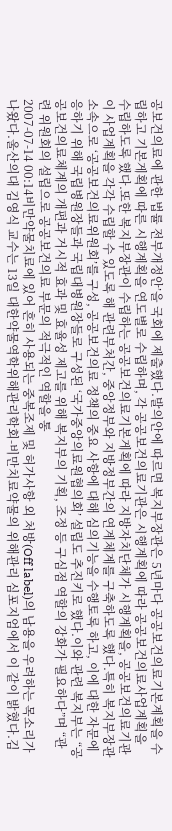공보건의료에 관한 법률 전부개정안’을 국회에 제출했다.발의안에 따르면 복지부장관은 5년마다 공공보건의료기본계획을 수립하고 기본게획에 따른 시행계획을 연도별로 수립하며, 각 공공보건의료기관은 시행계획에 따라 공공보건의료사업계획을 수립하도록 했다.또한 복지부장관이 수립하는 공공보건의료기본게획에 따라 지방자치단체가 시행계획을, 공공보건의료기관이 사업계획을 각각 수립할 수 있도록 해 관련부처간, 중앙정부와 지방정부간의 연계체계를 구축하도록 했다.특히 복지부장관 소속으로 ‘공공보건의료위원회’를 구성, 공공보건의료 정책의 중요 사항에 대해 심의기능을 수행토록 하고, 이에 대한 자문에 응하기 위해 국립병원장들과 국립대병원장들로 구성된 ‘국가중앙의료원협의회’ 설립도 추진키로 했다.이와 관련 복지부는 “공공보건의료체계의 개편과 거시적 효과 및 효율성 제고를 위해 복지부의 기획, 조정 등 구심점 역할의 강화가 필요하다”며 “관련 위원회의 설립으로 공공보건의료 부문의 적극적인 역할을 통
2007-07-14 00:14비만약물치료에 있어 흔히 사용되는 중복조제 및 허가사항 외 처방(Off label)의 남용을 우려하는 목소리가 나왔다.울산의대 김영식 교수는 13일 대한약물역학위해관리학회-비만치료약물의 위해관리 심포지엄에서 이 같이 밝혔다.김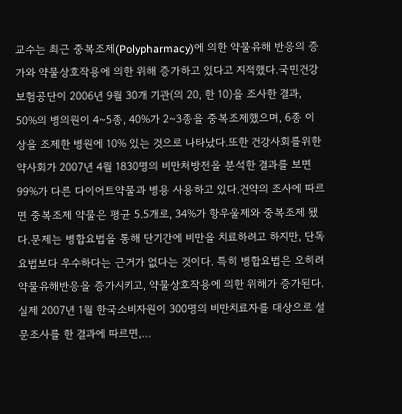교수는 최근 중복조제(Polypharmacy)에 의한 약물유해 반응의 증가와 약물상호작용에 의한 위해 증가하고 있다고 지적했다.국민건강보험공단이 2006년 9월 30개 기관(의 20, 한 10)을 조사한 결과, 50%의 병의원이 4~5종, 40%가 2~3종을 중복조제했으며, 6종 이상을 조제한 병원에 10% 있는 것으로 나타났다.또한 건강사회를위한약사회가 2007년 4월 1830명의 비만처방전을 분석한 결과를 보면 99%가 다른 다이어트약물과 병용 사용하고 있다.건약의 조사에 따르면 중복조제 약물은 평균 5.5개로, 34%가 항우울제와 중복조제 됐다.문제는 병합요법을 통해 단기간에 비만을 치료하려고 하지만, 단독요법보다 우수하다는 근거가 없다는 것이다. 특히 병합요법은 오히려 약물유해반응을 증가시키고, 약물상호작용에 의한 위해가 증가된다.실제 2007년 1월 한국소비자원이 300명의 비만치료자를 대상으로 설문조사를 한 결과에 따르면,…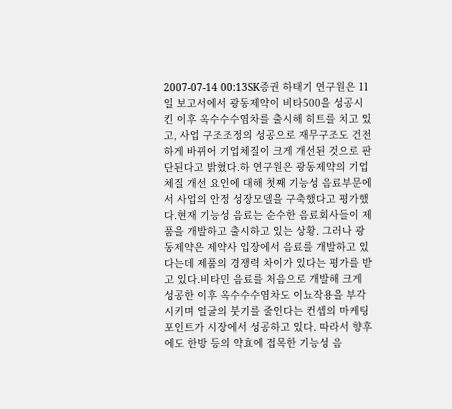2007-07-14 00:13SK증권 하태기 연구원은 11일 보고서에서 광동제약이 비타500을 성공시킨 이후 옥수수수염차를 출시해 히트를 치고 있고, 사업 구조조정의 성공으로 재무구조도 건전하게 바뀌어 기업체질이 크게 개선된 것으로 판단된다고 밝혔다.하 연구원은 광동제약의 기업 체질 개선 요인에 대해 첫째 기능성 음료부문에서 사업의 안정 성장모델을 구축했다고 평가했다.현재 기능성 음료는 순수한 음료회사들이 제품을 개발하고 출시하고 있는 상황. 그러나 광동제약은 제약사 입장에서 음료를 개발하고 있다는데 제품의 경쟁력 차이가 있다는 평가를 받고 있다.비타민 음료를 처음으로 개발해 크게 성공한 이후 옥수수수염차도 이뇨작용을 부각시키며 얼굴의 붓기를 줄인다는 컨셉의 마케팅포인트가 시장에서 성공하고 있다. 따라서 향후에도 한방 등의 약효에 접목한 기능성 음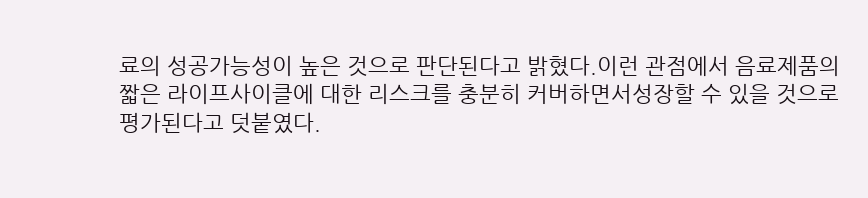료의 성공가능성이 높은 것으로 판단된다고 밝혔다.이런 관점에서 음료제품의 짧은 라이프사이클에 대한 리스크를 충분히 커버하면서성장할 수 있을 것으로 평가된다고 덧붙였다.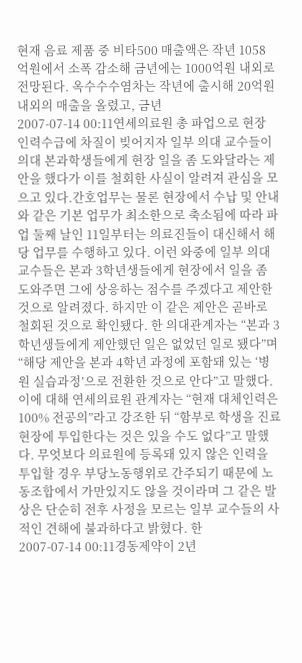현재 음료 제품 중 비타500 매출액은 작년 1058 억원에서 소폭 감소해 금년에는 1000억원 내외로 전망된다. 옥수수수염차는 작년에 출시해 20억원 내외의 매출을 올렸고, 금년
2007-07-14 00:11연세의료원 총 파업으로 현장 인력수급에 차질이 빚어지자 일부 의대 교수들이 의대 본과학생들에게 현장 일을 좀 도와달라는 제안을 했다가 이를 철회한 사실이 알려져 관심을 모으고 있다.간호업무는 물론 현장에서 수납 및 안내와 같은 기본 업무가 최소한으로 축소됨에 따라 파업 둘째 날인 11일부터는 의료진들이 대신해서 해당 업무를 수행하고 있다. 이런 와중에 일부 의대교수들은 본과 3학년생들에게 현장에서 일을 좀 도와주면 그에 상응하는 점수를 주겠다고 제안한 것으로 알려졌다. 하지만 이 같은 제안은 곧바로 철회된 것으로 확인됐다. 한 의대관계자는 “본과 3학년생들에게 제안했던 일은 없었던 일로 됐다”며 “해당 제안을 본과 4학년 과정에 포함돼 있는 ‘병원 실습과정’으로 전환한 것으로 안다”고 말했다. 이에 대해 연세의료원 관계자는 “현재 대체인력은 100% 전공의”라고 강조한 뒤 “함부로 학생을 진료 현장에 투입한다는 것은 있을 수도 없다”고 말했다. 무엇보다 의료원에 등록돼 있지 않은 인력을 투입할 경우 부당노동행위로 간주되기 때문에 노동조합에서 가만있지도 않을 것이라며 그 같은 발상은 단순히 전후 사정을 모르는 일부 교수들의 사적인 견해에 불과하다고 밝혔다. 한
2007-07-14 00:11경동제약이 2년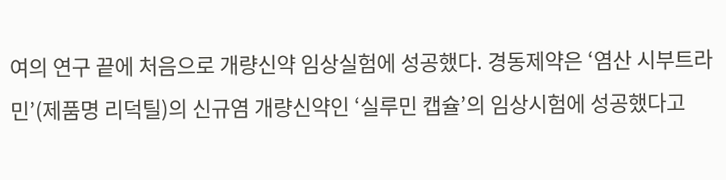여의 연구 끝에 처음으로 개량신약 임상실험에 성공했다. 경동제약은 ‘염산 시부트라민’(제품명 리덕틸)의 신규염 개량신약인 ‘실루민 캡슐’의 임상시험에 성공했다고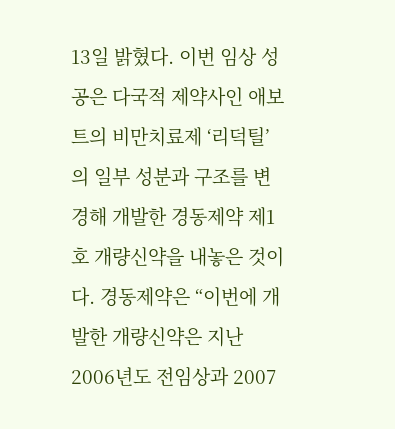13일 밝혔다. 이번 임상 성공은 다국적 제약사인 애보트의 비만치료제 ‘리덕틸’의 일부 성분과 구조를 변경해 개발한 경동제약 제1호 개량신약을 내놓은 것이다. 경동제약은 “이번에 개발한 개량신약은 지난 2006년도 전임상과 2007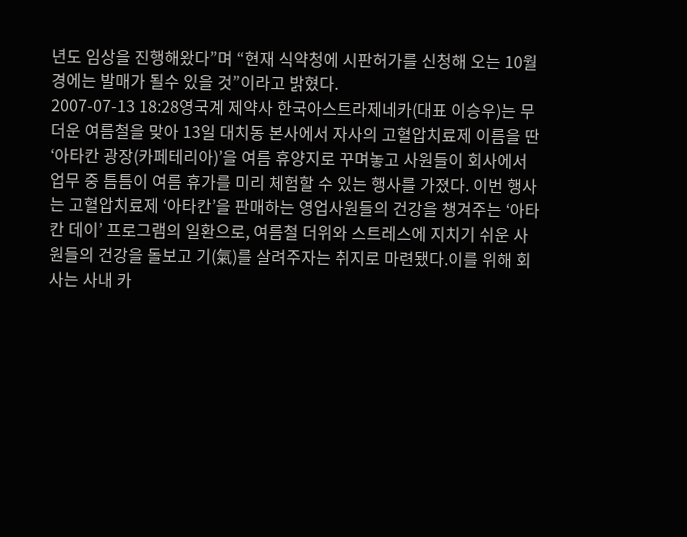년도 임상을 진행해왔다”며 “현재 식약청에 시판허가를 신청해 오는 10월 경에는 발매가 될수 있을 것”이라고 밝혔다.
2007-07-13 18:28영국계 제약사 한국아스트라제네카(대표 이승우)는 무더운 여름철을 맞아 13일 대치동 본사에서 자사의 고혈압치료제 이름을 딴 ‘아타칸 광장(카페테리아)’을 여름 휴양지로 꾸며놓고 사원들이 회사에서 업무 중 틈틈이 여름 휴가를 미리 체험할 수 있는 행사를 가졌다. 이번 행사는 고혈압치료제 ‘아타칸’을 판매하는 영업사원들의 건강을 챙겨주는 ‘아타칸 데이’ 프로그램의 일환으로, 여름철 더위와 스트레스에 지치기 쉬운 사원들의 건강을 돌보고 기(氣)를 살려주자는 취지로 마련됐다.이를 위해 회사는 사내 카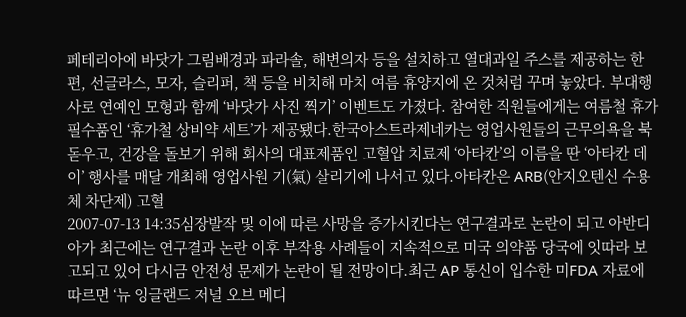페테리아에 바닷가 그림배경과 파라솔, 해변의자 등을 설치하고 열대과일 주스를 제공하는 한편, 선글라스, 모자, 슬리퍼, 책 등을 비치해 마치 여름 휴양지에 온 것처럼 꾸며 놓았다. 부대행사로 연예인 모형과 함께 ‘바닷가 사진 찍기’ 이벤트도 가졌다. 참여한 직원들에게는 여름철 휴가 필수품인 ‘휴가철 상비약 세트’가 제공됐다.한국아스트라제네카는 영업사원들의 근무의욕을 북돋우고, 건강을 돌보기 위해 회사의 대표제품인 고혈압 치료제 ‘아타칸’의 이름을 딴 ‘아타칸 데이’ 행사를 매달 개최해 영업사원 기(氣) 살리기에 나서고 있다.아타칸은 ARB(안지오텐신 수용체 차단제) 고혈
2007-07-13 14:35심장발작 및 이에 따른 사망을 증가시킨다는 연구결과로 논란이 되고 아반디아가 최근에는 연구결과 논란 이후 부작용 사례들이 지속적으로 미국 의약품 당국에 잇따라 보고되고 있어 다시금 안전성 문제가 논란이 될 전망이다.최근 AP 통신이 입수한 미FDA 자료에 따르면 ‘뉴 잉글랜드 저널 오브 메디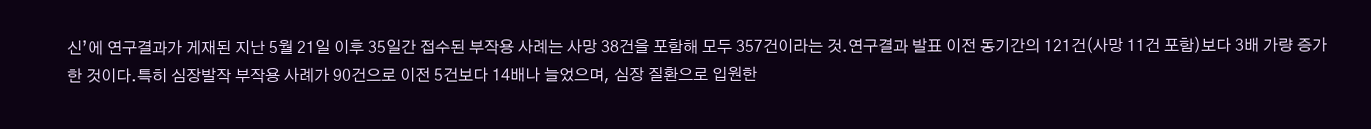신’에 연구결과가 게재된 지난 5월 21일 이후 35일간 접수된 부작용 사례는 사망 38건을 포함해 모두 357건이라는 것.연구결과 발표 이전 동기간의 121건(사망 11건 포함)보다 3배 가량 증가한 것이다.특히 심장발작 부작용 사례가 90건으로 이전 5건보다 14배나 늘었으며, 심장 질환으로 입원한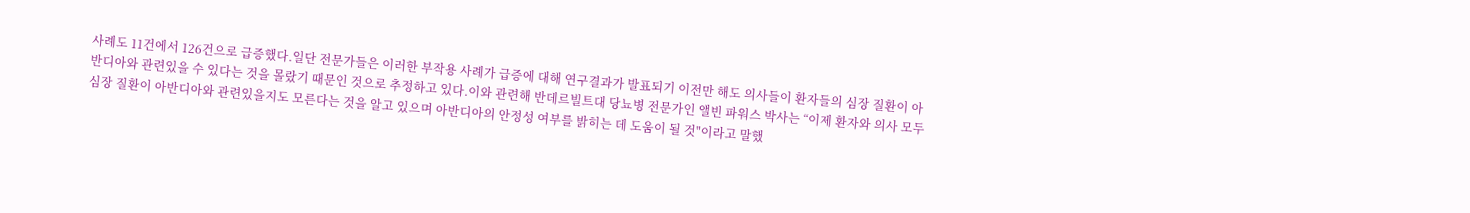사례도 11건에서 126건으로 급증했다.일단 전문가들은 이러한 부작용 사례가 급증에 대해 연구결과가 발표되기 이전만 해도 의사들이 환자들의 심장 질환이 아반디아와 관련있을 수 있다는 것을 몰랐기 때문인 것으로 추정하고 있다.이와 관련해 반데르빌트대 당뇨병 전문가인 앨빈 파워스 박사는 “이제 환자와 의사 모두 심장 질환이 아반디아와 관련있을지도 모른다는 것을 알고 있으며 아반디아의 안정성 여부를 밝히는 데 도움이 될 것"이라고 말했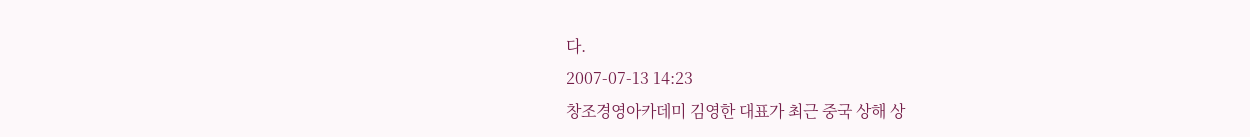다.
2007-07-13 14:23
창조경영아카데미 김영한 대표가 최근 중국 상해 상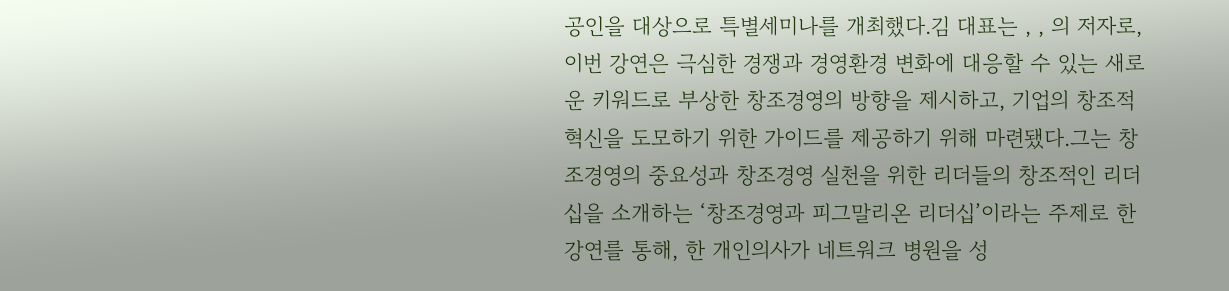공인을 대상으로 특별세미나를 개최했다.김 대표는 , , 의 저자로, 이번 강연은 극심한 경쟁과 경영환경 변화에 대응할 수 있는 새로운 키워드로 부상한 창조경영의 방향을 제시하고, 기업의 창조적 혁신을 도모하기 위한 가이드를 제공하기 위해 마련됐다.그는 창조경영의 중요성과 창조경영 실천을 위한 리더들의 창조적인 리더십을 소개하는 ‘창조경영과 피그말리온 리더십’이라는 주제로 한 강연를 통해, 한 개인의사가 네트워크 병원을 성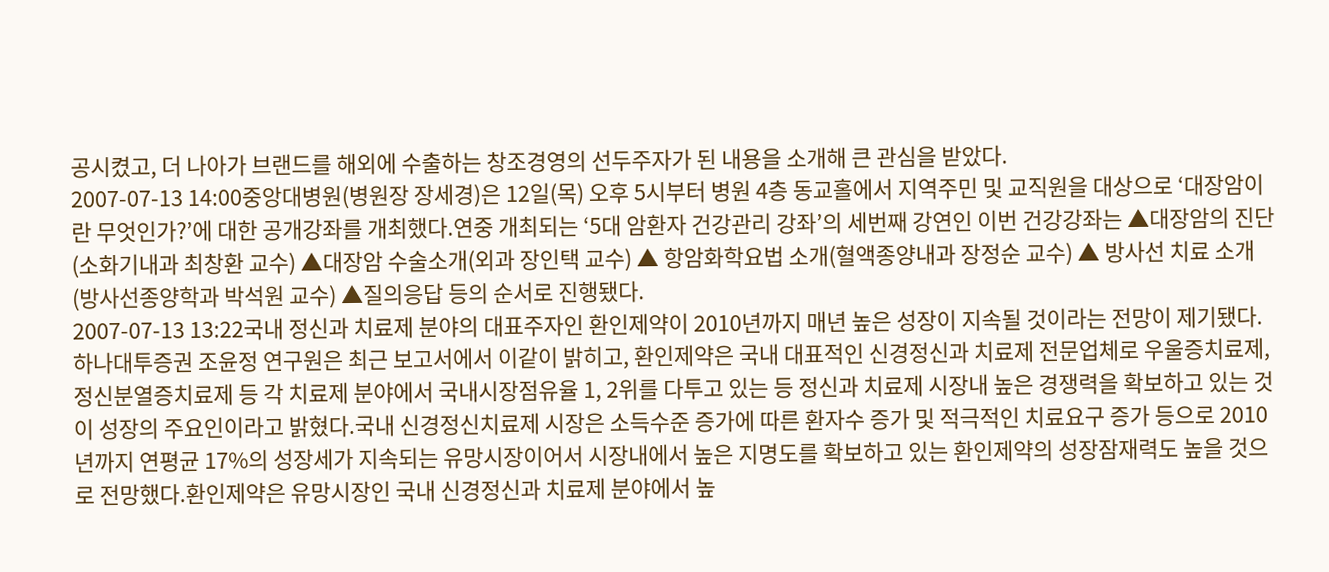공시켰고, 더 나아가 브랜드를 해외에 수출하는 창조경영의 선두주자가 된 내용을 소개해 큰 관심을 받았다.
2007-07-13 14:00중앙대병원(병원장 장세경)은 12일(목) 오후 5시부터 병원 4층 동교홀에서 지역주민 및 교직원을 대상으로 ‘대장암이란 무엇인가?’에 대한 공개강좌를 개최했다.연중 개최되는 ‘5대 암환자 건강관리 강좌’의 세번째 강연인 이번 건강강좌는 ▲대장암의 진단(소화기내과 최창환 교수) ▲대장암 수술소개(외과 장인택 교수) ▲ 항암화학요법 소개(혈액종양내과 장정순 교수) ▲ 방사선 치료 소개(방사선종양학과 박석원 교수) ▲질의응답 등의 순서로 진행됐다.
2007-07-13 13:22국내 정신과 치료제 분야의 대표주자인 환인제약이 2010년까지 매년 높은 성장이 지속될 것이라는 전망이 제기됐다.하나대투증권 조윤정 연구원은 최근 보고서에서 이같이 밝히고, 환인제약은 국내 대표적인 신경정신과 치료제 전문업체로 우울증치료제, 정신분열증치료제 등 각 치료제 분야에서 국내시장점유율 1, 2위를 다투고 있는 등 정신과 치료제 시장내 높은 경쟁력을 확보하고 있는 것이 성장의 주요인이라고 밝혔다.국내 신경정신치료제 시장은 소득수준 증가에 따른 환자수 증가 및 적극적인 치료요구 증가 등으로 2010년까지 연평균 17%의 성장세가 지속되는 유망시장이어서 시장내에서 높은 지명도를 확보하고 있는 환인제약의 성장잠재력도 높을 것으로 전망했다.환인제약은 유망시장인 국내 신경정신과 치료제 분야에서 높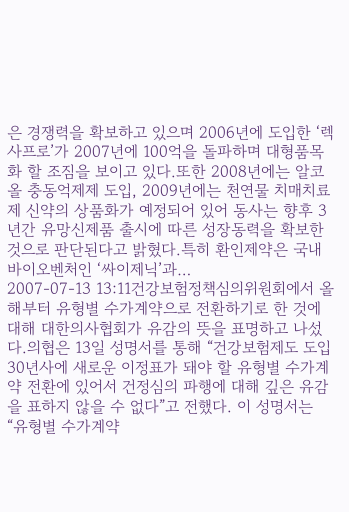은 경쟁력을 확보하고 있으며 2006년에 도입한 ‘렉사프로’가 2007년에 100억을 돌파하며 대형품목화 할 조짐을 보이고 있다.또한 2008년에는 알코올 충동억제제 도입, 2009년에는 천연물 치매치료제 신약의 상품화가 예정되어 있어 동사는 향후 3년간 유망신제품 출시에 따른 성장동력을 확보한 것으로 판단된다고 밝혔다.특히 환인제약은 국내 바이오벤처인 ‘싸이제닉’과…
2007-07-13 13:11건강보험정책심의위원회에서 올해부터 유형별 수가계약으로 전환하기로 한 것에 대해 대한의사협회가 유감의 뜻을 표명하고 나섰다.의협은 13일 성명서를 통해 “건강보험제도 도입 30년사에 새로운 이정표가 돼야 할 유형별 수가계약 전환에 있어서 건정심의 파행에 대해 깊은 유감을 표하지 않을 수 없다”고 전했다. 이 성명서는 “유형별 수가계약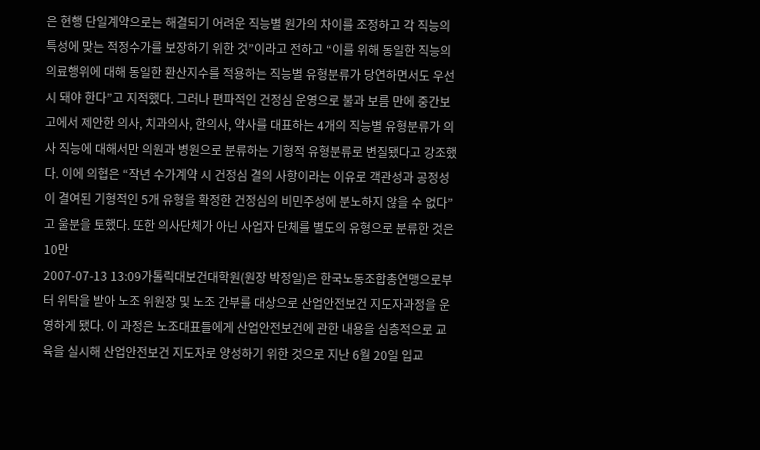은 현행 단일계약으로는 해결되기 어려운 직능별 원가의 차이를 조정하고 각 직능의 특성에 맞는 적정수가를 보장하기 위한 것”이라고 전하고 “이를 위해 동일한 직능의 의료행위에 대해 동일한 환산지수를 적용하는 직능별 유형분류가 당연하면서도 우선 시 돼야 한다”고 지적했다. 그러나 편파적인 건정심 운영으로 불과 보름 만에 중간보고에서 제안한 의사, 치과의사, 한의사, 약사를 대표하는 4개의 직능별 유형분류가 의사 직능에 대해서만 의원과 병원으로 분류하는 기형적 유형분류로 변질됐다고 강조했다. 이에 의협은 “작년 수가계약 시 건정심 결의 사항이라는 이유로 객관성과 공정성이 결여된 기형적인 5개 유형을 확정한 건정심의 비민주성에 분노하지 않을 수 없다”고 울분을 토했다. 또한 의사단체가 아닌 사업자 단체를 별도의 유형으로 분류한 것은 10만
2007-07-13 13:09가톨릭대보건대학원(원장 박정일)은 한국노동조합총연맹으로부터 위탁을 받아 노조 위원장 및 노조 간부를 대상으로 산업안전보건 지도자과정을 운영하게 됐다. 이 과정은 노조대표들에게 산업안전보건에 관한 내용을 심층적으로 교육을 실시해 산업안전보건 지도자로 양성하기 위한 것으로 지난 6월 20일 입교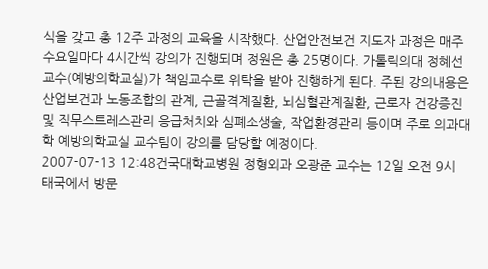식을 갖고 총 12주 과정의 교육을 시작했다. 산업안전보건 지도자 과정은 매주 수요일마다 4시간씩 강의가 진행되며 정원은 총 25명이다. 가톨릭의대 정혜선 교수(예방의학교실)가 책임교수로 위탁을 받아 진행하게 된다. 주된 강의내용은 산업보건과 노동조합의 관계, 근골격계질환, 뇌심혈관계질환, 근로자 건강증진 및 직무스트레스관리 응급처치와 심폐소생술, 작업환경관리 등이며 주로 의과대학 예방의학교실 교수팀이 강의를 담당할 예정이다.
2007-07-13 12:48건국대학교병원 정형외과 오광준 교수는 12일 오전 9시 태국에서 방문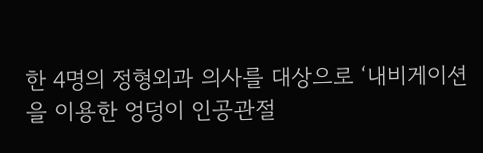한 4명의 정형외과 의사를 대상으로 ‘내비게이션을 이용한 엉덩이 인공관절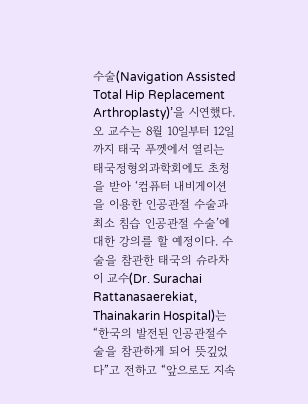수술(Navigation Assisted Total Hip Replacement Arthroplasty)’을 시연했다. 오 교수는 8월 10일부터 12일까지 태국 푸껫에서 열리는 태국정형외과학회에도 초청을 받아 ‘컴퓨터 내비게이션을 이용한 인공관절 수술과 최소 침습 인공관절 수술’에 대한 강의를 할 예정이다. 수술을 참관한 태국의 슈라차이 교수(Dr. Surachai Rattanasaerekiat, Thainakarin Hospital)는 “한국의 발전된 인공관절수술을 참관하게 되어 뜻깊었다”고 전하고 “앞으로도 지속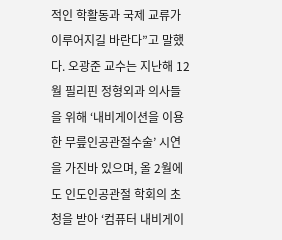적인 학활동과 국제 교류가 이루어지길 바란다”고 말했다. 오광준 교수는 지난해 12월 필리핀 정형외과 의사들을 위해 ‘내비게이션을 이용한 무릎인공관절수술’ 시연을 가진바 있으며, 올 2월에도 인도인공관절 학회의 초청을 받아 ‘컴퓨터 내비게이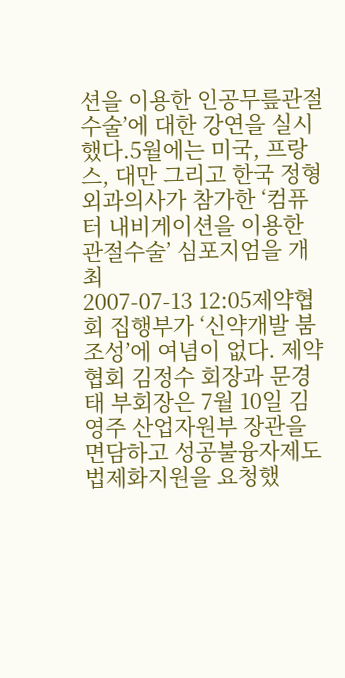션을 이용한 인공무릎관절수술’에 대한 강연을 실시했다.5월에는 미국, 프랑스, 대만 그리고 한국 정형외과의사가 참가한 ‘컴퓨터 내비게이션을 이용한 관절수술’ 심포지엄을 개최
2007-07-13 12:05제약협회 집행부가 ‘신약개발 붐 조성’에 여념이 없다. 제약협회 김정수 회장과 문경태 부회장은 7월 10일 김영주 산업자원부 장관을 면담하고 성공불융자제도 법제화지원을 요청했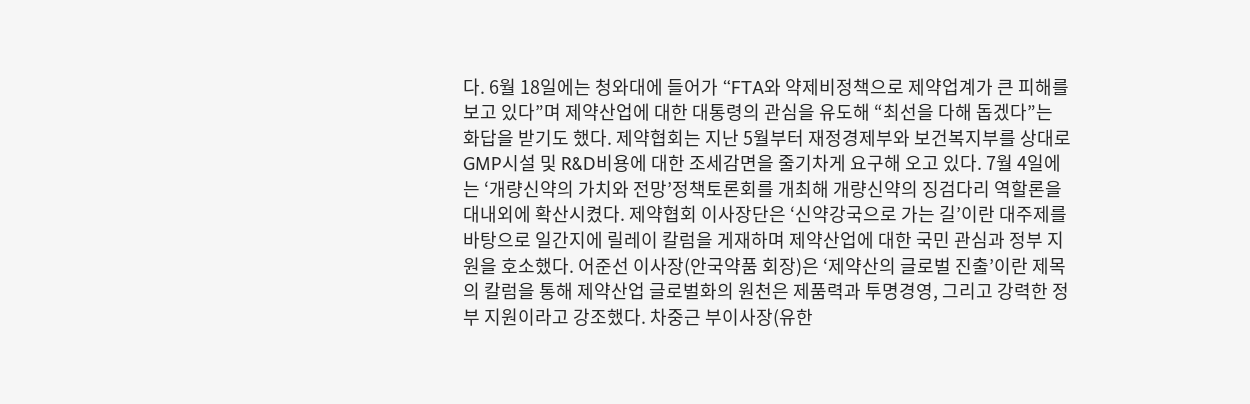다. 6월 18일에는 청와대에 들어가 “FTA와 약제비정책으로 제약업계가 큰 피해를 보고 있다”며 제약산업에 대한 대통령의 관심을 유도해 “최선을 다해 돕겠다”는 화답을 받기도 했다. 제약협회는 지난 5월부터 재정경제부와 보건복지부를 상대로 GMP시설 및 R&D비용에 대한 조세감면을 줄기차게 요구해 오고 있다. 7월 4일에는 ‘개량신약의 가치와 전망’정책토론회를 개최해 개량신약의 징검다리 역할론을 대내외에 확산시켰다. 제약협회 이사장단은 ‘신약강국으로 가는 길’이란 대주제를 바탕으로 일간지에 릴레이 칼럼을 게재하며 제약산업에 대한 국민 관심과 정부 지원을 호소했다. 어준선 이사장(안국약품 회장)은 ‘제약산의 글로벌 진출’이란 제목의 칼럼을 통해 제약산업 글로벌화의 원천은 제품력과 투명경영, 그리고 강력한 정부 지원이라고 강조했다. 차중근 부이사장(유한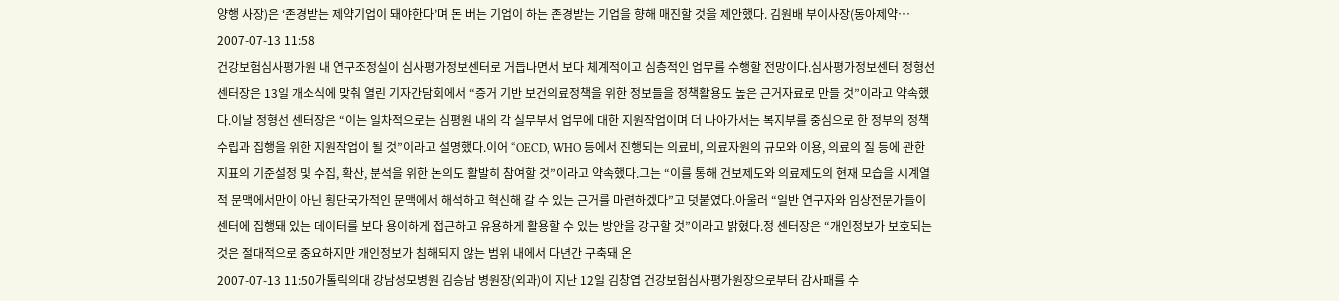양행 사장)은 ‘존경받는 제약기업이 돼야한다’며 돈 버는 기업이 하는 존경받는 기업을 향해 매진할 것을 제안했다. 김원배 부이사장(동아제약…
2007-07-13 11:58
건강보험심사평가원 내 연구조정실이 심사평가정보센터로 거듭나면서 보다 체계적이고 심층적인 업무를 수행할 전망이다.심사평가정보센터 정형선 센터장은 13일 개소식에 맞춰 열린 기자간담회에서 “증거 기반 보건의료정책을 위한 정보들을 정책활용도 높은 근거자료로 만들 것”이라고 약속했다.이날 정형선 센터장은 “이는 일차적으로는 심평원 내의 각 실무부서 업무에 대한 지원작업이며 더 나아가서는 복지부를 중심으로 한 정부의 정책수립과 집행을 위한 지원작업이 될 것”이라고 설명했다.이어 “OECD, WHO 등에서 진행되는 의료비, 의료자원의 규모와 이용, 의료의 질 등에 관한 지표의 기준설정 및 수집, 확산, 분석을 위한 논의도 활발히 참여할 것”이라고 약속했다.그는 “이를 통해 건보제도와 의료제도의 현재 모습을 시계열적 문맥에서만이 아닌 횡단국가적인 문맥에서 해석하고 혁신해 갈 수 있는 근거를 마련하겠다”고 덧붙였다.아울러 “일반 연구자와 임상전문가들이 센터에 집행돼 있는 데이터를 보다 용이하게 접근하고 유용하게 활용할 수 있는 방안을 강구할 것”이라고 밝혔다.정 센터장은 “개인정보가 보호되는 것은 절대적으로 중요하지만 개인정보가 침해되지 않는 범위 내에서 다년간 구축돼 온
2007-07-13 11:50가톨릭의대 강남성모병원 김승남 병원장(외과)이 지난 12일 김창엽 건강보험심사평가원장으로부터 감사패를 수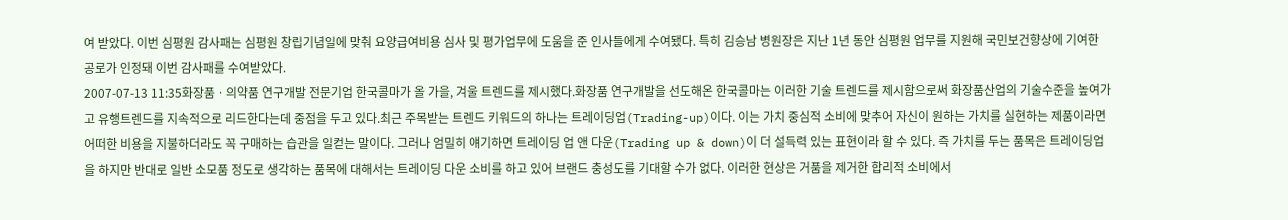여 받았다. 이번 심평원 감사패는 심평원 창립기념일에 맞춰 요양급여비용 심사 및 평가업무에 도움을 준 인사들에게 수여됐다. 특히 김승남 병원장은 지난 1년 동안 심평원 업무를 지원해 국민보건향상에 기여한 공로가 인정돼 이번 감사패를 수여받았다.
2007-07-13 11:35화장품ㆍ의약품 연구개발 전문기업 한국콜마가 올 가을, 겨울 트렌드를 제시했다.화장품 연구개발을 선도해온 한국콜마는 이러한 기술 트렌드를 제시함으로써 화장품산업의 기술수준을 높여가고 유행트렌드를 지속적으로 리드한다는데 중점을 두고 있다.최근 주목받는 트렌드 키워드의 하나는 트레이딩업(Trading-up)이다. 이는 가치 중심적 소비에 맞추어 자신이 원하는 가치를 실현하는 제품이라면 어떠한 비용을 지불하더라도 꼭 구매하는 습관을 일컫는 말이다. 그러나 엄밀히 얘기하면 트레이딩 업 앤 다운(Trading up & down)이 더 설득력 있는 표현이라 할 수 있다. 즉 가치를 두는 품목은 트레이딩업을 하지만 반대로 일반 소모품 정도로 생각하는 품목에 대해서는 트레이딩 다운 소비를 하고 있어 브랜드 충성도를 기대할 수가 없다. 이러한 현상은 거품을 제거한 합리적 소비에서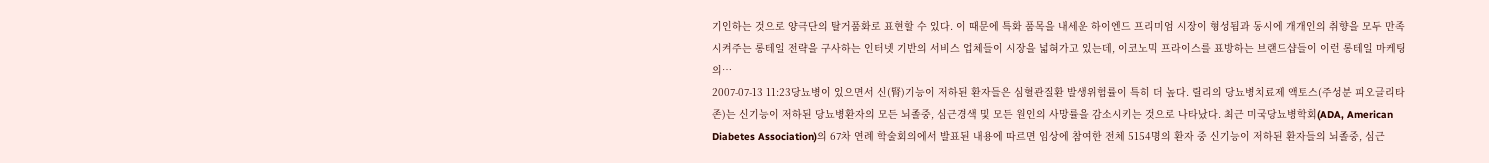기인하는 것으로 양극단의 탈거품화로 표현할 수 있다. 이 때문에 특화 품목을 내세운 하이엔드 프리미엄 시장이 형성됨과 동시에 개개인의 취향을 모두 만족시켜주는 롱테일 전략을 구사하는 인터넷 기반의 서비스 업체들이 시장을 넓혀가고 있는데, 이코노믹 프라이스를 표방하는 브랜드샵들이 이런 롱테일 마케팅의…
2007-07-13 11:23당뇨병이 있으면서 신(腎)기능이 저하된 환자들은 심혈관질환 발생위험률이 특히 더 높다. 릴리의 당뇨병치료제 액토스(주성분 피오글리타존)는 신기능이 저하된 당뇨병환자의 모든 뇌졸중, 심근경색 및 모든 원인의 사망률을 감소시키는 것으로 나타났다. 최근 미국당뇨병학회(ADA, American Diabetes Association)의 67차 연례 학술회의에서 발표된 내용에 따르면 임상에 참여한 전체 5154명의 환자 중 신기능이 저하된 환자들의 뇌졸중, 심근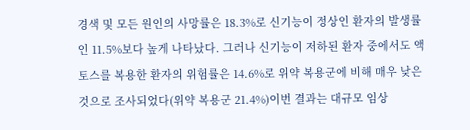경색 및 모든 원인의 사망률은 18.3%로 신기능이 정상인 환자의 발생률인 11.5%보다 높게 나타났다. 그러나 신기능이 저하된 환자 중에서도 액토스를 복용한 환자의 위험률은 14.6%로 위약 복용군에 비해 매우 낮은 것으로 조사되었다(위약 복용군 21.4%)이번 결과는 대규모 임상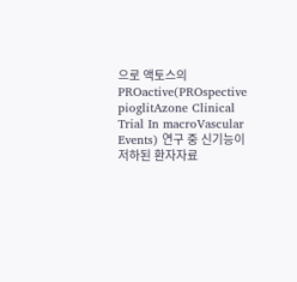으로 액토스의 PROactive(PROspective pioglitAzone Clinical Trial In macroVascular Events) 연구 중 신기능이 저하된 환자자료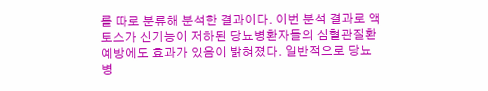를 따로 분류해 분석한 결과이다. 이번 분석 결과로 액토스가 신기능이 저하된 당뇨병환자들의 심혈관질환 예방에도 효과가 있음이 밝혀졌다. 일반적으로 당뇨병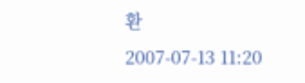환
2007-07-13 11:20